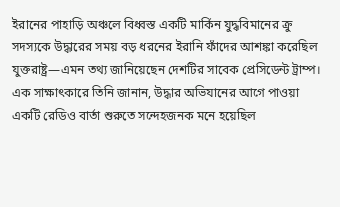ইরানের পাহাড়ি অঞ্চলে বিধ্বস্ত একটি মার্কিন যুদ্ধবিমানের ক্রু সদস্যকে উদ্ধারের সময় বড় ধরনের ইরানি ফাঁদের আশঙ্কা করেছিল যুক্তরাষ্ট্র—এমন তথ্য জানিয়েছেন দেশটির সাবেক প্রেসিডেন্ট ট্রাম্প। এক সাক্ষাৎকারে তিনি জানান, উদ্ধার অভিযানের আগে পাওয়া একটি রেডিও বার্তা শুরুতে সন্দেহজনক মনে হয়েছিল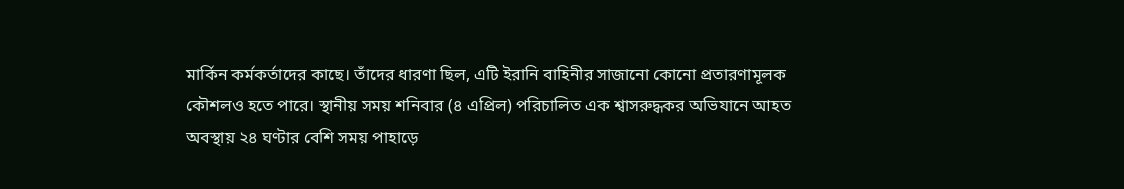মার্কিন কর্মকর্তাদের কাছে। তাঁদের ধারণা ছিল, এটি ইরানি বাহিনীর সাজানো কোনো প্রতারণামূলক কৌশলও হতে পারে। স্থানীয় সময় শনিবার (৪ এপ্রিল) পরিচালিত এক শ্বাসরুদ্ধকর অভিযানে আহত অবস্থায় ২৪ ঘণ্টার বেশি সময় পাহাড়ে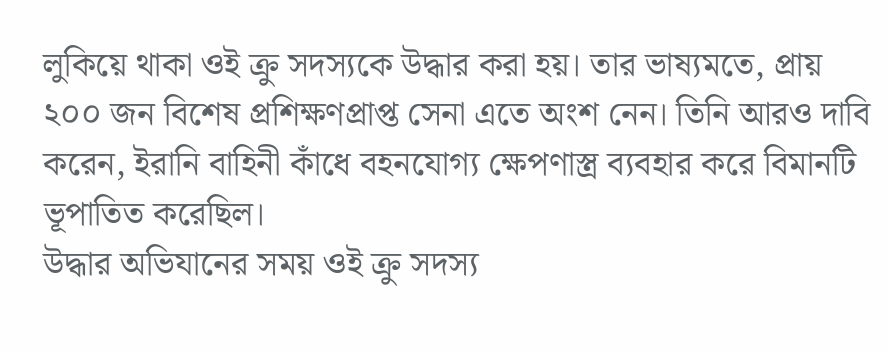লুকিয়ে থাকা ওই ক্রু সদস্যকে উদ্ধার করা হয়। তার ভাষ্যমতে, প্রায় ২০০ জন বিশেষ প্রশিক্ষণপ্রাপ্ত সেনা এতে অংশ নেন। তিনি আরও দাবি করেন, ইরানি বাহিনী কাঁধে বহনযোগ্য ক্ষেপণাস্ত্র ব্যবহার করে বিমানটি ভূপাতিত করেছিল।
উদ্ধার অভিযানের সময় ওই ক্রু সদস্য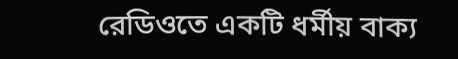রেডিওতে একটি ধর্মীয় বাক্য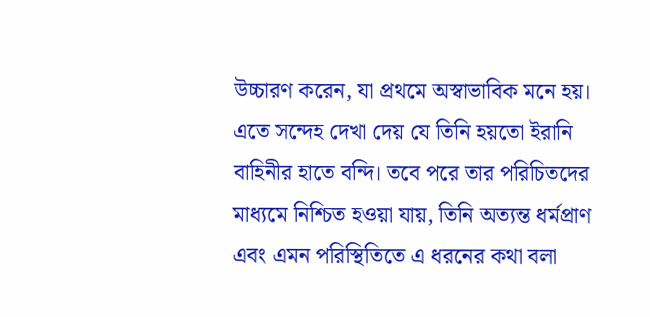উচ্চারণ করেন, যা প্রথমে অস্বাভাবিক মনে হয়। এতে সন্দেহ দেখা দেয় যে তিনি হয়তো ইরানি বাহিনীর হাতে বন্দি। তবে পরে তার পরিচিতদের মাধ্যমে নিশ্চিত হওয়া যায়, তিনি অত্যন্ত ধর্মপ্রাণ এবং এমন পরিস্থিতিতে এ ধরনের কথা বলা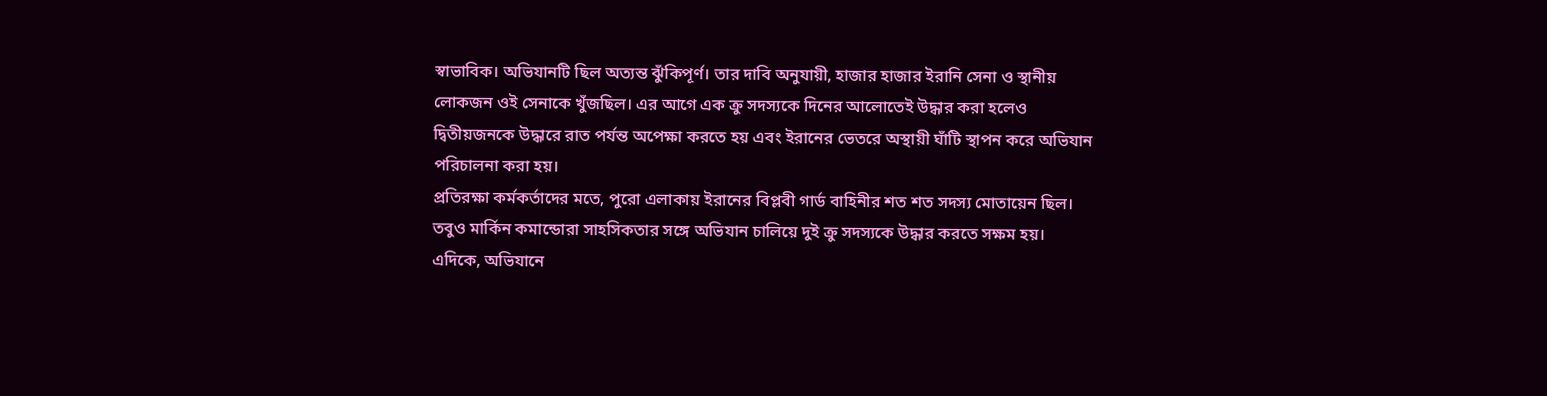স্বাভাবিক। অভিযানটি ছিল অত্যন্ত ঝুঁকিপূর্ণ। তার দাবি অনুযায়ী, হাজার হাজার ইরানি সেনা ও স্থানীয় লোকজন ওই সেনাকে খুঁজছিল। এর আগে এক ক্রু সদস্যকে দিনের আলোতেই উদ্ধার করা হলেও দ্বিতীয়জনকে উদ্ধারে রাত পর্যন্ত অপেক্ষা করতে হয় এবং ইরানের ভেতরে অস্থায়ী ঘাঁটি স্থাপন করে অভিযান পরিচালনা করা হয়।
প্রতিরক্ষা কর্মকর্তাদের মতে, পুরো এলাকায় ইরানের বিপ্লবী গার্ড বাহিনীর শত শত সদস্য মোতায়েন ছিল। তবুও মার্কিন কমান্ডোরা সাহসিকতার সঙ্গে অভিযান চালিয়ে দুই ক্রু সদস্যকে উদ্ধার করতে সক্ষম হয়। এদিকে, অভিযানে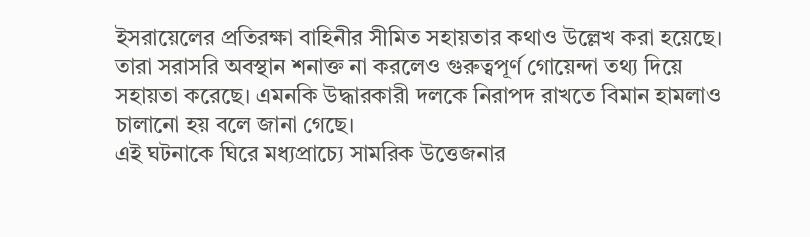ইসরায়েলের প্রতিরক্ষা বাহিনীর সীমিত সহায়তার কথাও উল্লেখ করা হয়েছে। তারা সরাসরি অবস্থান শনাক্ত না করলেও গুরুত্বপূর্ণ গোয়েন্দা তথ্য দিয়ে সহায়তা করেছে। এমনকি উদ্ধারকারী দলকে নিরাপদ রাখতে বিমান হামলাও চালানো হয় বলে জানা গেছে।
এই ঘটনাকে ঘিরে মধ্যপ্রাচ্যে সামরিক উত্তেজনার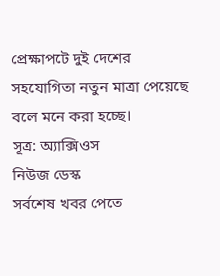প্রেক্ষাপটে দুই দেশের সহযোগিতা নতুন মাত্রা পেয়েছে বলে মনে করা হচ্ছে।
সূত্র: অ্যাক্সিওস
নিউজ ডেস্ক
সর্বশেষ খবর পেতে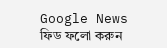Google News ফিড ফলো করুন